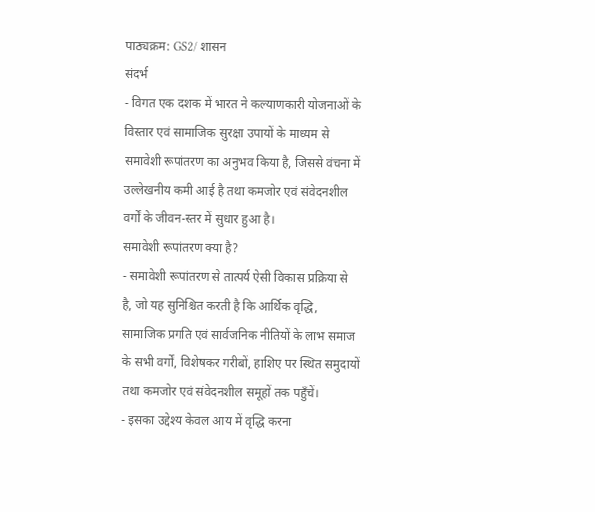पाठ्यक्रम: GS2/ शासन
संदर्भ
- विगत एक दशक में भारत ने कल्याणकारी योजनाओं के विस्तार एवं सामाजिक सुरक्षा उपायों के माध्यम से समावेशी रूपांतरण का अनुभव किया है, जिससे वंचना में उल्लेखनीय कमी आई है तथा कमजोर एवं संवेदनशील वर्गों के जीवन-स्तर में सुधार हुआ है।
समावेशी रूपांतरण क्या है?
- समावेशी रूपांतरण से तात्पर्य ऐसी विकास प्रक्रिया से है, जो यह सुनिश्चित करती है कि आर्थिक वृद्धि, सामाजिक प्रगति एवं सार्वजनिक नीतियों के लाभ समाज के सभी वर्गों, विशेषकर गरीबों, हाशिए पर स्थित समुदायों तथा कमजोर एवं संवेदनशील समूहों तक पहुँचें।
- इसका उद्देश्य केवल आय में वृद्धि करना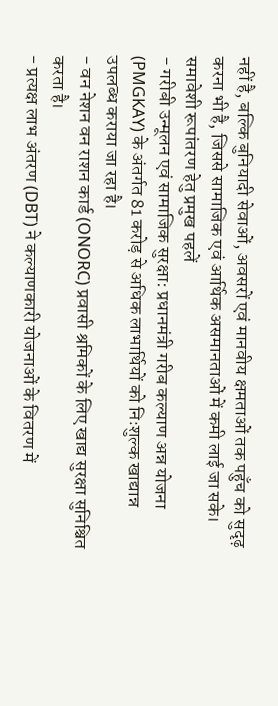नहीं है, बल्कि बुनियादी सेवाओं, अवसरों एवं मानवीय क्षमताओं तक पहुँच को सुदृढ़ करना भी है, जिससे सामाजिक एवं आर्थिक असमानताओं में कमी लाई जा सके।
समावेशी रूपांतरण हेतु प्रमुख पहलें
- गरीबी उन्मूलन एवं सामाजिक सुरक्षा: प्रधानमंत्री गरीब कल्याण अन्न योजना (PMGKAY) के अंतर्गत 81 करोड़ से अधिक लाभार्थियों को निःशुल्क खाद्यान्न उपलब्ध कराया जा रहा है।
- वन नेशन वन राशन कार्ड (ONORC) प्रवासी श्रमिकों के लिए खाद्य सुरक्षा सुनिश्चित करता है।
- प्रत्यक्ष लाभ अंतरण (DBT) ने कल्याणकारी योजनाओं के वितरण में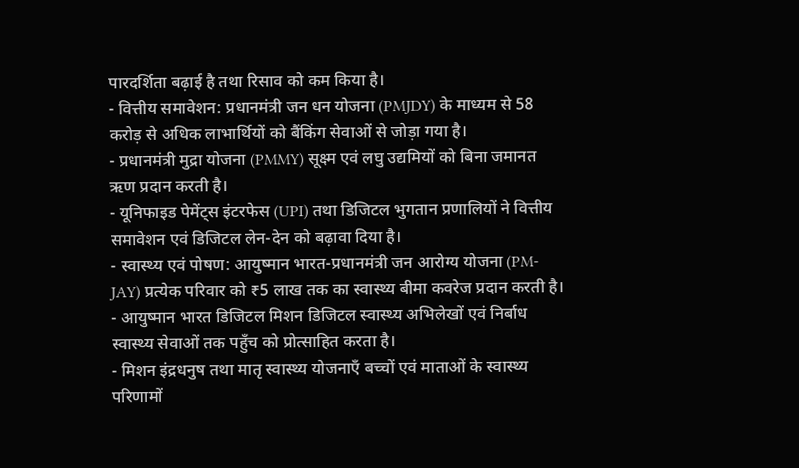पारदर्शिता बढ़ाई है तथा रिसाव को कम किया है।
- वित्तीय समावेशन: प्रधानमंत्री जन धन योजना (PMJDY) के माध्यम से 58 करोड़ से अधिक लाभार्थियों को बैंकिंग सेवाओं से जोड़ा गया है।
- प्रधानमंत्री मुद्रा योजना (PMMY) सूक्ष्म एवं लघु उद्यमियों को बिना जमानत ऋण प्रदान करती है।
- यूनिफाइड पेमेंट्स इंटरफेस (UPI) तथा डिजिटल भुगतान प्रणालियों ने वित्तीय समावेशन एवं डिजिटल लेन-देन को बढ़ावा दिया है।
- स्वास्थ्य एवं पोषण: आयुष्मान भारत-प्रधानमंत्री जन आरोग्य योजना (PM-JAY) प्रत्येक परिवार को ₹5 लाख तक का स्वास्थ्य बीमा कवरेज प्रदान करती है।
- आयुष्मान भारत डिजिटल मिशन डिजिटल स्वास्थ्य अभिलेखों एवं निर्बाध स्वास्थ्य सेवाओं तक पहुँच को प्रोत्साहित करता है।
- मिशन इंद्रधनुष तथा मातृ स्वास्थ्य योजनाएँ बच्चों एवं माताओं के स्वास्थ्य परिणामों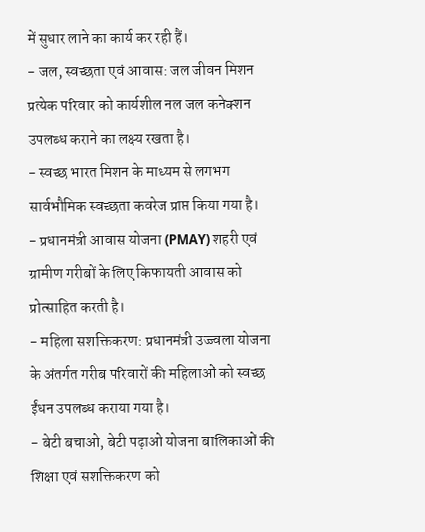में सुधार लाने का कार्य कर रही हैं।
- जल, स्वच्छता एवं आवास: जल जीवन मिशन प्रत्येक परिवार को कार्यशील नल जल कनेक्शन उपलब्ध कराने का लक्ष्य रखता है।
- स्वच्छ भारत मिशन के माध्यम से लगभग सार्वभौमिक स्वच्छता कवरेज प्राप्त किया गया है।
- प्रधानमंत्री आवास योजना (PMAY) शहरी एवं ग्रामीण गरीबों के लिए किफायती आवास को प्रोत्साहित करती है।
- महिला सशक्तिकरण: प्रधानमंत्री उज्ज्वला योजना के अंतर्गत गरीब परिवारों की महिलाओं को स्वच्छ ईंधन उपलब्ध कराया गया है।
- बेटी बचाओ, बेटी पढ़ाओ योजना बालिकाओं की शिक्षा एवं सशक्तिकरण को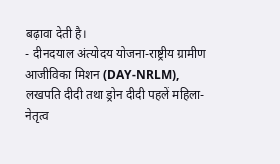बढ़ावा देती है।
- दीनदयाल अंत्योदय योजना-राष्ट्रीय ग्रामीण आजीविका मिशन (DAY-NRLM), लखपति दीदी तथा ड्रोन दीदी पहलें महिला-नेतृत्व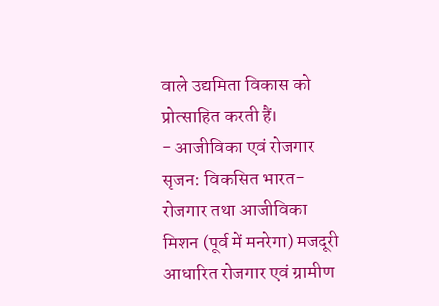वाले उद्यमिता विकास को प्रोत्साहित करती हैं।
- आजीविका एवं रोजगार सृजन: विकसित भारत-रोजगार तथा आजीविका मिशन (पूर्व में मनरेगा) मजदूरी आधारित रोजगार एवं ग्रामीण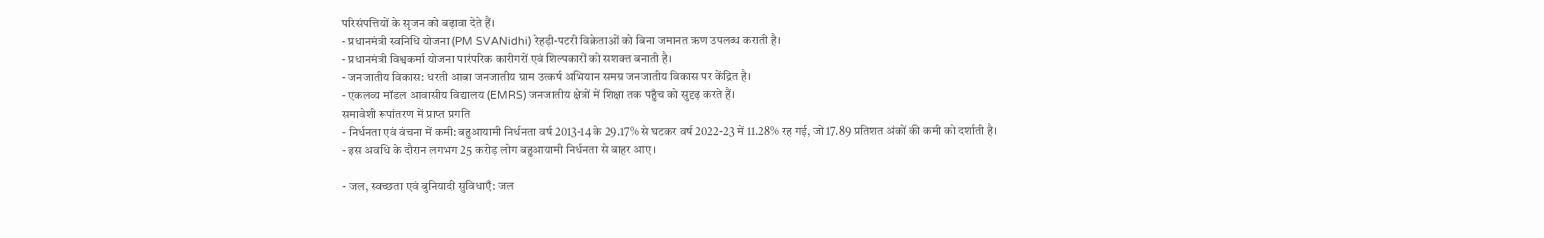परिसंपत्तियों के सृजन को बढ़ावा देते हैं।
- प्रधानमंत्री स्वनिधि योजना (PM SVANidhi) रेहड़ी-पटरी विक्रेताओं को बिना जमानत ऋण उपलब्ध कराती है।
- प्रधानमंत्री विश्वकर्मा योजना पारंपरिक कारीगरों एवं शिल्पकारों को सशक्त बनाती है।
- जनजातीय विकास: धरती आबा जनजातीय ग्राम उत्कर्ष अभियान समग्र जनजातीय विकास पर केंद्रित है।
- एकलव्य मॉडल आवासीय विद्यालय (EMRS) जनजातीय क्षेत्रों में शिक्षा तक पहुँच को सुदृढ़ करते हैं।
समावेशी रूपांतरण में प्राप्त प्रगति
- निर्धनता एवं वंचना में कमी: बहुआयामी निर्धनता वर्ष 2013-14 के 29.17% से घटकर वर्ष 2022-23 में 11.28% रह गई, जो 17.89 प्रतिशत अंकों की कमी को दर्शाती है।
- इस अवधि के दौरान लगभग 25 करोड़ लोग बहुआयामी निर्धनता से बाहर आए।

- जल, स्वच्छता एवं बुनियादी सुविधाएँ: जल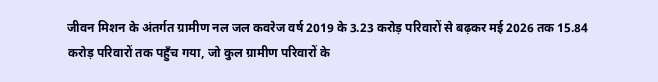जीवन मिशन के अंतर्गत ग्रामीण नल जल कवरेज वर्ष 2019 के 3.23 करोड़ परिवारों से बढ़कर मई 2026 तक 15.84 करोड़ परिवारों तक पहुँच गया, जो कुल ग्रामीण परिवारों के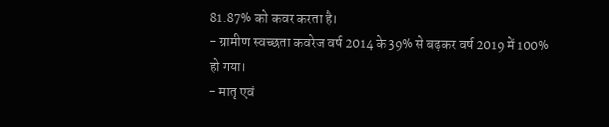81.87% को कवर करता है।
- ग्रामीण स्वच्छता कवरेज वर्ष 2014 के 39% से बढ़कर वर्ष 2019 में 100% हो गया।
- मातृ एवं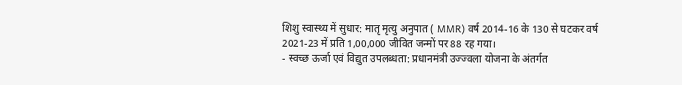शिशु स्वास्थ्य में सुधार: मातृ मृत्यु अनुपात ( MMR) वर्ष 2014-16 के 130 से घटकर वर्ष 2021-23 में प्रति 1,00,000 जीवित जन्मों पर 88 रह गया।
- स्वच्छ ऊर्जा एवं विद्युत उपलब्धता: प्रधानमंत्री उज्ज्वला योजना के अंतर्गत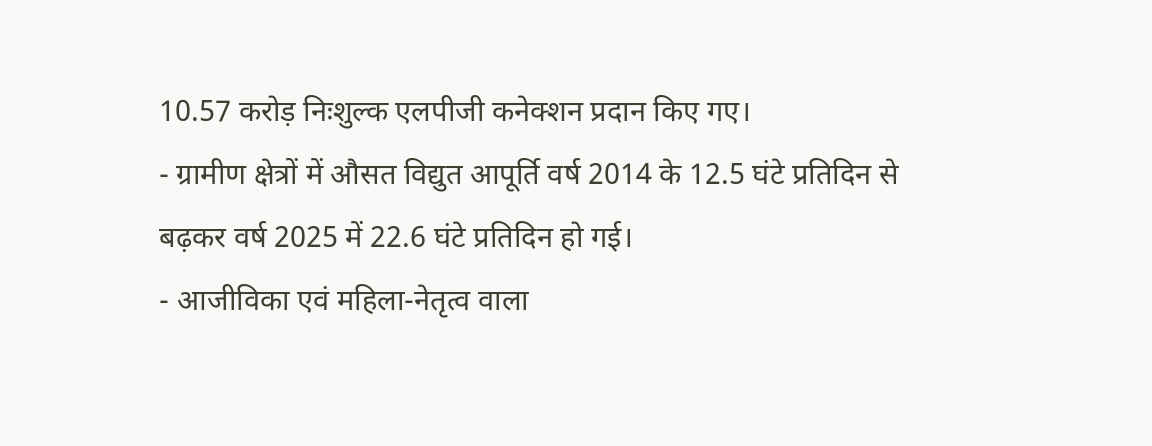10.57 करोड़ निःशुल्क एलपीजी कनेक्शन प्रदान किए गए।
- ग्रामीण क्षेत्रों में औसत विद्युत आपूर्ति वर्ष 2014 के 12.5 घंटे प्रतिदिन से बढ़कर वर्ष 2025 में 22.6 घंटे प्रतिदिन हो गई।
- आजीविका एवं महिला-नेतृत्व वाला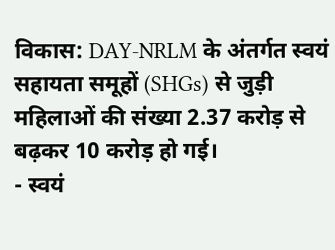विकास: DAY-NRLM के अंतर्गत स्वयं सहायता समूहों (SHGs) से जुड़ी महिलाओं की संख्या 2.37 करोड़ से बढ़कर 10 करोड़ हो गई।
- स्वयं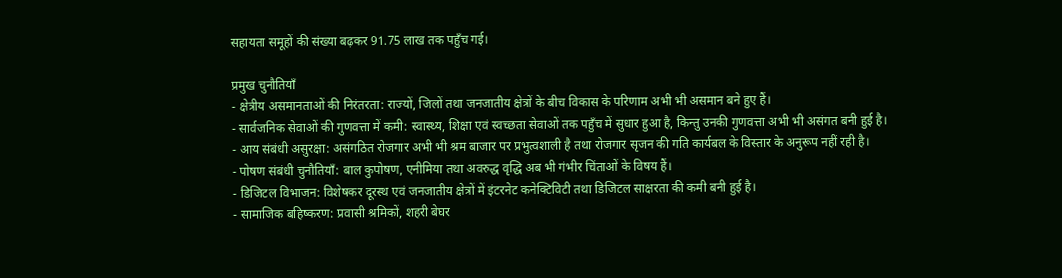सहायता समूहों की संख्या बढ़कर 91.75 लाख तक पहुँच गई।

प्रमुख चुनौतियाँ
- क्षेत्रीय असमानताओं की निरंतरता: राज्यों, जिलों तथा जनजातीय क्षेत्रों के बीच विकास के परिणाम अभी भी असमान बने हुए हैं।
- सार्वजनिक सेवाओं की गुणवत्ता में कमी: स्वास्थ्य, शिक्षा एवं स्वच्छता सेवाओं तक पहुँच में सुधार हुआ है, किन्तु उनकी गुणवत्ता अभी भी असंगत बनी हुई है।
- आय संबंधी असुरक्षा: असंगठित रोजगार अभी भी श्रम बाजार पर प्रभुत्वशाली है तथा रोजगार सृजन की गति कार्यबल के विस्तार के अनुरूप नहीं रही है।
- पोषण संबंधी चुनौतियाँ: बाल कुपोषण, एनीमिया तथा अवरुद्ध वृद्धि अब भी गंभीर चिंताओं के विषय हैं।
- डिजिटल विभाजन: विशेषकर दूरस्थ एवं जनजातीय क्षेत्रों में इंटरनेट कनेक्टिविटी तथा डिजिटल साक्षरता की कमी बनी हुई है।
- सामाजिक बहिष्करण: प्रवासी श्रमिकों, शहरी बेघर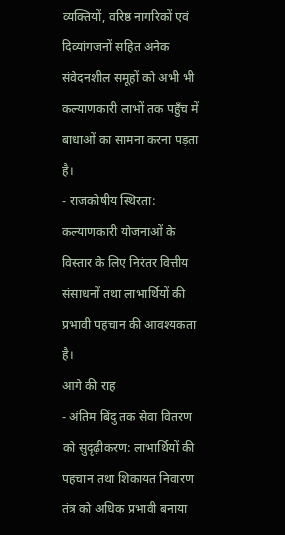व्यक्तियों, वरिष्ठ नागरिकों एवं दिव्यांगजनों सहित अनेक संवेदनशील समूहों को अभी भी कल्याणकारी लाभों तक पहुँच में बाधाओं का सामना करना पड़ता है।
- राजकोषीय स्थिरता: कल्याणकारी योजनाओं के विस्तार के लिए निरंतर वित्तीय संसाधनों तथा लाभार्थियों की प्रभावी पहचान की आवश्यकता है।
आगे की राह
- अंतिम बिंदु तक सेवा वितरण को सुदृढ़ीकरण: लाभार्थियों की पहचान तथा शिकायत निवारण तंत्र को अधिक प्रभावी बनाया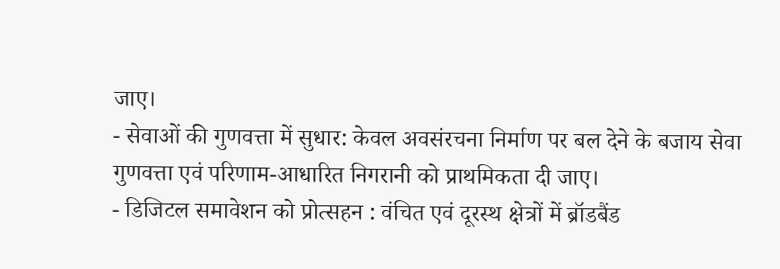जाए।
- सेवाओं की गुणवत्ता में सुधार: केवल अवसंरचना निर्माण पर बल देने के बजाय सेवा गुणवत्ता एवं परिणाम-आधारित निगरानी को प्राथमिकता दी जाए।
- डिजिटल समावेशन को प्रोत्सहन : वंचित एवं दूरस्थ क्षेत्रों में ब्रॉडबैंड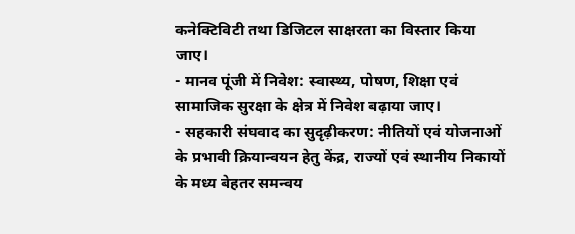कनेक्टिविटी तथा डिजिटल साक्षरता का विस्तार किया जाए।
- मानव पूंजी में निवेश: स्वास्थ्य, पोषण, शिक्षा एवं सामाजिक सुरक्षा के क्षेत्र में निवेश बढ़ाया जाए।
- सहकारी संघवाद का सुदृढ़ीकरण: नीतियों एवं योजनाओं के प्रभावी क्रियान्वयन हेतु केंद्र, राज्यों एवं स्थानीय निकायों के मध्य बेहतर समन्वय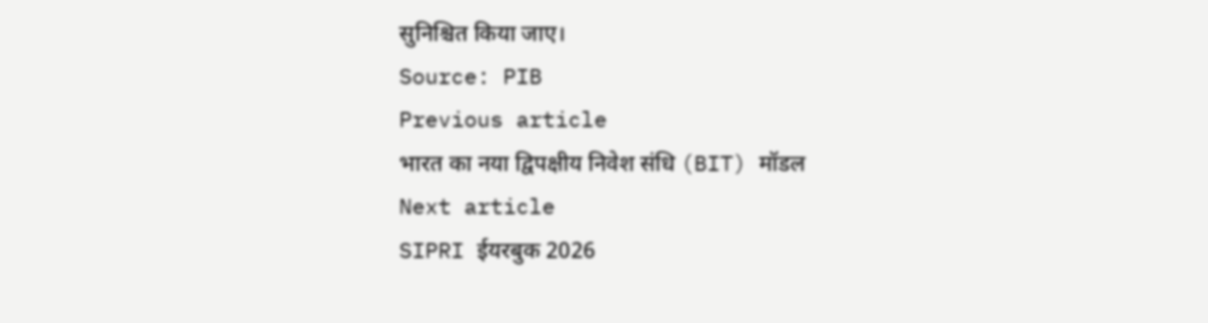सुनिश्चित किया जाए।
Source: PIB
Previous article
भारत का नया द्विपक्षीय निवेश संधि (BIT) मॉडल
Next article
SIPRI ईयरबुक 2026